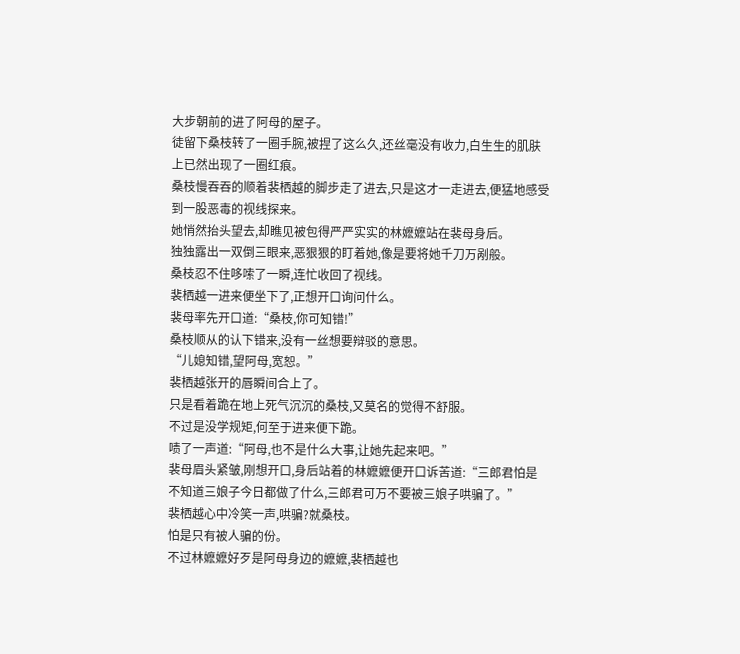大步朝前的进了阿母的屋子。
徒留下桑枝转了一圈手腕,被捏了这么久,还丝毫没有收力,白生生的肌肤上已然出现了一圈红痕。
桑枝慢吞吞的顺着裴栖越的脚步走了进去,只是这才一走进去,便猛地感受到一股恶毒的视线探来。
她悄然抬头望去,却瞧见被包得严严实实的林嬷嬷站在裴母身后。
独独露出一双倒三眼来,恶狠狠的盯着她,像是要将她千刀万剐般。
桑枝忍不住哆嗦了一瞬,连忙收回了视线。
裴栖越一进来便坐下了,正想开口询问什么。
裴母率先开口道:“桑枝,你可知错!”
桑枝顺从的认下错来,没有一丝想要辩驳的意思。
“儿媳知错,望阿母,宽恕。”
裴栖越张开的唇瞬间合上了。
只是看着跪在地上死气沉沉的桑枝,又莫名的觉得不舒服。
不过是没学规矩,何至于进来便下跪。
啧了一声道:“阿母,也不是什么大事,让她先起来吧。”
裴母眉头紧皱,刚想开口,身后站着的林嬷嬷便开口诉苦道:“三郎君怕是不知道三娘子今日都做了什么,三郎君可万不要被三娘子哄骗了。”
裴栖越心中冷笑一声,哄骗?就桑枝。
怕是只有被人骗的份。
不过林嬷嬷好歹是阿母身边的嬷嬷,裴栖越也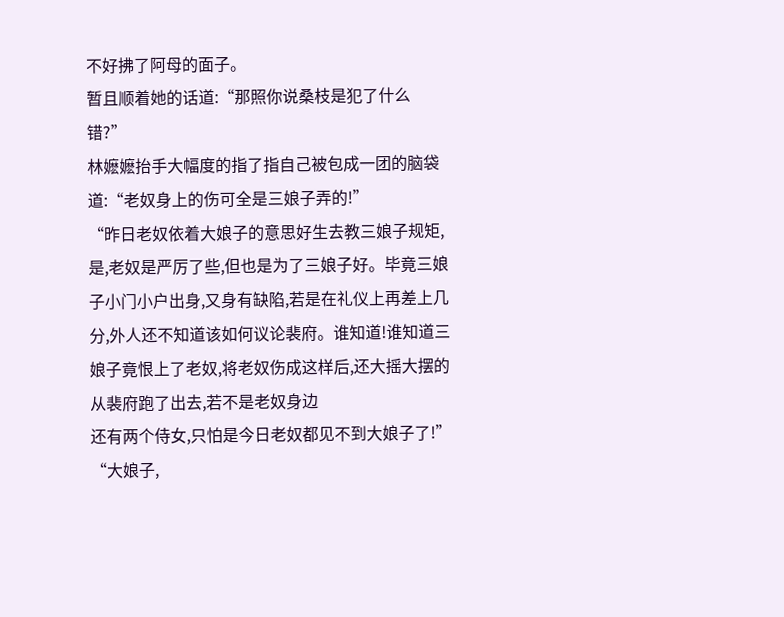不好拂了阿母的面子。
暂且顺着她的话道:“那照你说桑枝是犯了什么错?”
林嬷嬷抬手大幅度的指了指自己被包成一团的脑袋道:“老奴身上的伤可全是三娘子弄的!”
“昨日老奴依着大娘子的意思好生去教三娘子规矩,是,老奴是严厉了些,但也是为了三娘子好。毕竟三娘子小门小户出身,又身有缺陷,若是在礼仪上再差上几分,外人还不知道该如何议论裴府。谁知道!谁知道三娘子竟恨上了老奴,将老奴伤成这样后,还大摇大摆的从裴府跑了出去,若不是老奴身边
还有两个侍女,只怕是今日老奴都见不到大娘子了!”
“大娘子,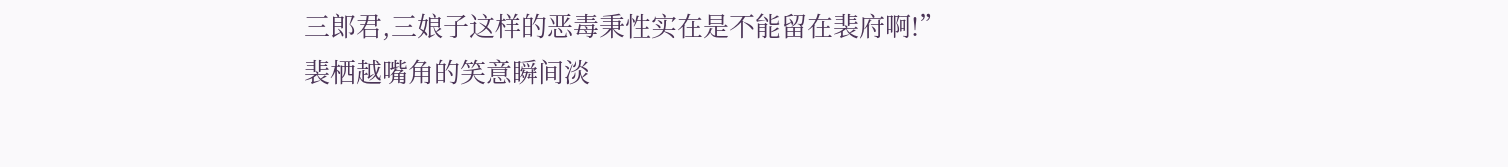三郎君,三娘子这样的恶毒秉性实在是不能留在裴府啊!”
裴栖越嘴角的笑意瞬间淡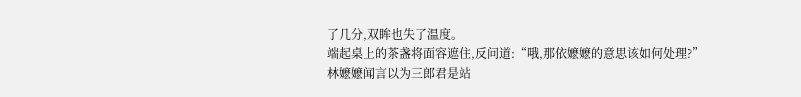了几分,双眸也失了温度。
端起桌上的茶盏将面容遮住,反问道:“哦,那依嬷嬷的意思该如何处理?”
林嬷嬷闻言以为三郎君是站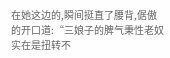在她这边的,瞬间挺直了腰背,倨傲的开口道:“三娘子的脾气秉性老奴实在是扭转不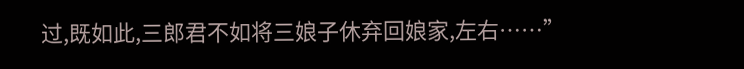过,既如此,三郎君不如将三娘子休弃回娘家,左右……”